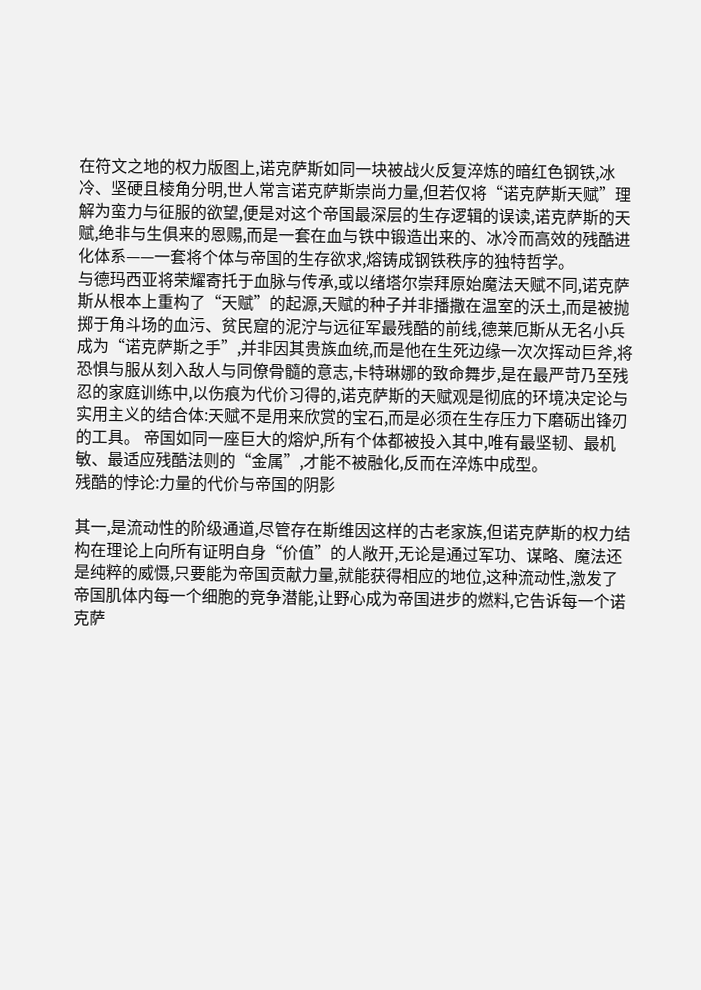在符文之地的权力版图上,诺克萨斯如同一块被战火反复淬炼的暗红色钢铁,冰冷、坚硬且棱角分明,世人常言诺克萨斯崇尚力量,但若仅将“诺克萨斯天赋”理解为蛮力与征服的欲望,便是对这个帝国最深层的生存逻辑的误读,诺克萨斯的天赋,绝非与生俱来的恩赐,而是一套在血与铁中锻造出来的、冰冷而高效的残酷进化体系——一套将个体与帝国的生存欲求,熔铸成钢铁秩序的独特哲学。
与德玛西亚将荣耀寄托于血脉与传承,或以绪塔尔崇拜原始魔法天赋不同,诺克萨斯从根本上重构了“天赋”的起源,天赋的种子并非播撒在温室的沃土,而是被抛掷于角斗场的血污、贫民窟的泥泞与远征军最残酷的前线,德莱厄斯从无名小兵成为“诺克萨斯之手”,并非因其贵族血统,而是他在生死边缘一次次挥动巨斧,将恐惧与服从刻入敌人与同僚骨髓的意志,卡特琳娜的致命舞步,是在最严苛乃至残忍的家庭训练中,以伤痕为代价习得的,诺克萨斯的天赋观是彻底的环境决定论与实用主义的结合体:天赋不是用来欣赏的宝石,而是必须在生存压力下磨砺出锋刃的工具。 帝国如同一座巨大的熔炉,所有个体都被投入其中,唯有最坚韧、最机敏、最适应残酷法则的“金属”,才能不被融化,反而在淬炼中成型。
残酷的悖论:力量的代价与帝国的阴影

其一,是流动性的阶级通道,尽管存在斯维因这样的古老家族,但诺克萨斯的权力结构在理论上向所有证明自身“价值”的人敞开,无论是通过军功、谋略、魔法还是纯粹的威慑,只要能为帝国贡献力量,就能获得相应的地位,这种流动性,激发了帝国肌体内每一个细胞的竞争潜能,让野心成为帝国进步的燃料,它告诉每一个诺克萨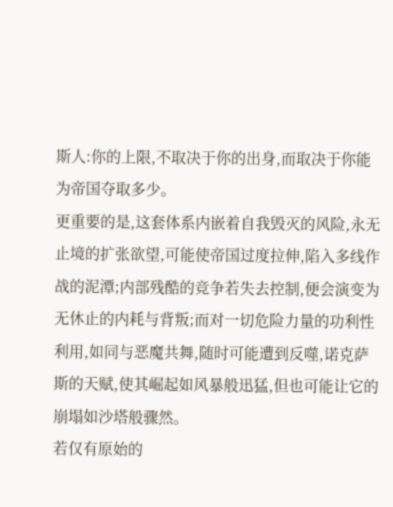斯人:你的上限,不取决于你的出身,而取决于你能为帝国夺取多少。
更重要的是,这套体系内嵌着自我毁灭的风险,永无止境的扩张欲望,可能使帝国过度拉伸,陷入多线作战的泥潭;内部残酷的竞争若失去控制,便会演变为无休止的内耗与背叛;而对一切危险力量的功利性利用,如同与恶魔共舞,随时可能遭到反噬,诺克萨斯的天赋,使其崛起如风暴般迅猛,但也可能让它的崩塌如沙塔般骤然。
若仅有原始的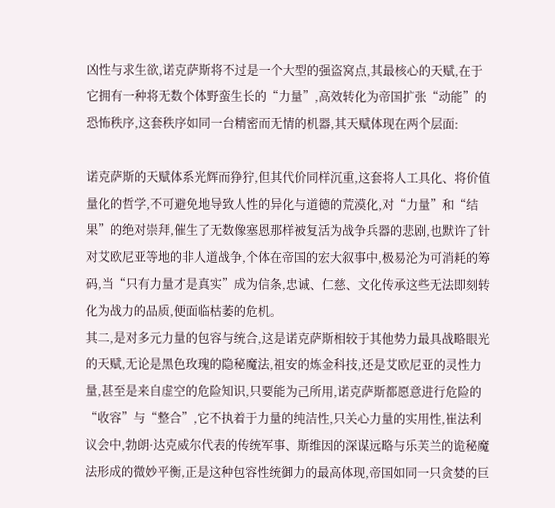凶性与求生欲,诺克萨斯将不过是一个大型的强盗窝点,其最核心的天赋,在于它拥有一种将无数个体野蛮生长的“力量”,高效转化为帝国扩张“动能”的恐怖秩序,这套秩序如同一台精密而无情的机器,其天赋体现在两个层面:

诺克萨斯的天赋体系光辉而狰狞,但其代价同样沉重,这套将人工具化、将价值量化的哲学,不可避免地导致人性的异化与道德的荒漠化,对“力量”和“结果”的绝对崇拜,催生了无数像塞恩那样被复活为战争兵器的悲剧,也默许了针对艾欧尼亚等地的非人道战争,个体在帝国的宏大叙事中,极易沦为可消耗的筹码,当“只有力量才是真实”成为信条,忠诚、仁慈、文化传承这些无法即刻转化为战力的品质,便面临枯萎的危机。
其二,是对多元力量的包容与统合,这是诺克萨斯相较于其他势力最具战略眼光的天赋,无论是黑色玫瑰的隐秘魔法,祖安的炼金科技,还是艾欧尼亚的灵性力量,甚至是来自虚空的危险知识,只要能为己所用,诺克萨斯都愿意进行危险的“收容”与“整合”,它不执着于力量的纯洁性,只关心力量的实用性,崔法利议会中,勃朗·达克威尔代表的传统军事、斯维因的深谋远略与乐芙兰的诡秘魔法形成的微妙平衡,正是这种包容性统御力的最高体现,帝国如同一只贪婪的巨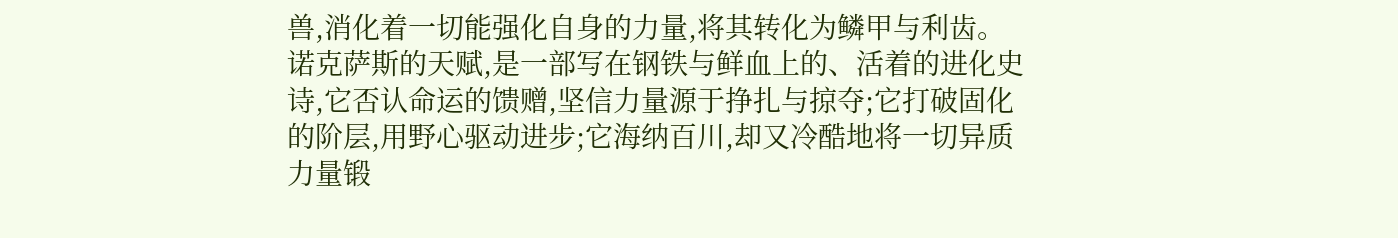兽,消化着一切能强化自身的力量,将其转化为鳞甲与利齿。
诺克萨斯的天赋,是一部写在钢铁与鲜血上的、活着的进化史诗,它否认命运的馈赠,坚信力量源于挣扎与掠夺;它打破固化的阶层,用野心驱动进步;它海纳百川,却又冷酷地将一切异质力量锻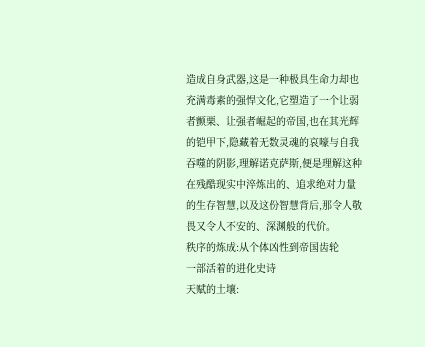造成自身武器,这是一种极具生命力却也充满毒素的强悍文化,它塑造了一个让弱者颤栗、让强者崛起的帝国,也在其光辉的铠甲下,隐藏着无数灵魂的哀嚎与自我吞噬的阴影,理解诺克萨斯,便是理解这种在残酷现实中淬炼出的、追求绝对力量的生存智慧,以及这份智慧背后,那令人敬畏又令人不安的、深渊般的代价。
秩序的炼成:从个体凶性到帝国齿轮
一部活着的进化史诗
天赋的土壤: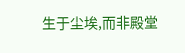生于尘埃,而非殿堂